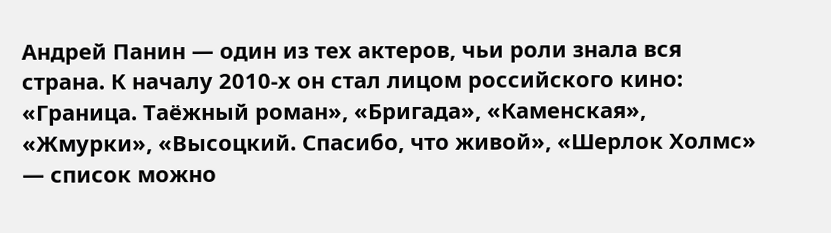Андрей Панин — один из тех актеров, чьи роли знала вся страна. К началу 2010-х он стал лицом российского кино: «Граница. Таёжный роман», «Бригада», «Каменская», «Жмурки», «Высоцкий. Спасибо, что живой», «Шерлок Холмс» — список можно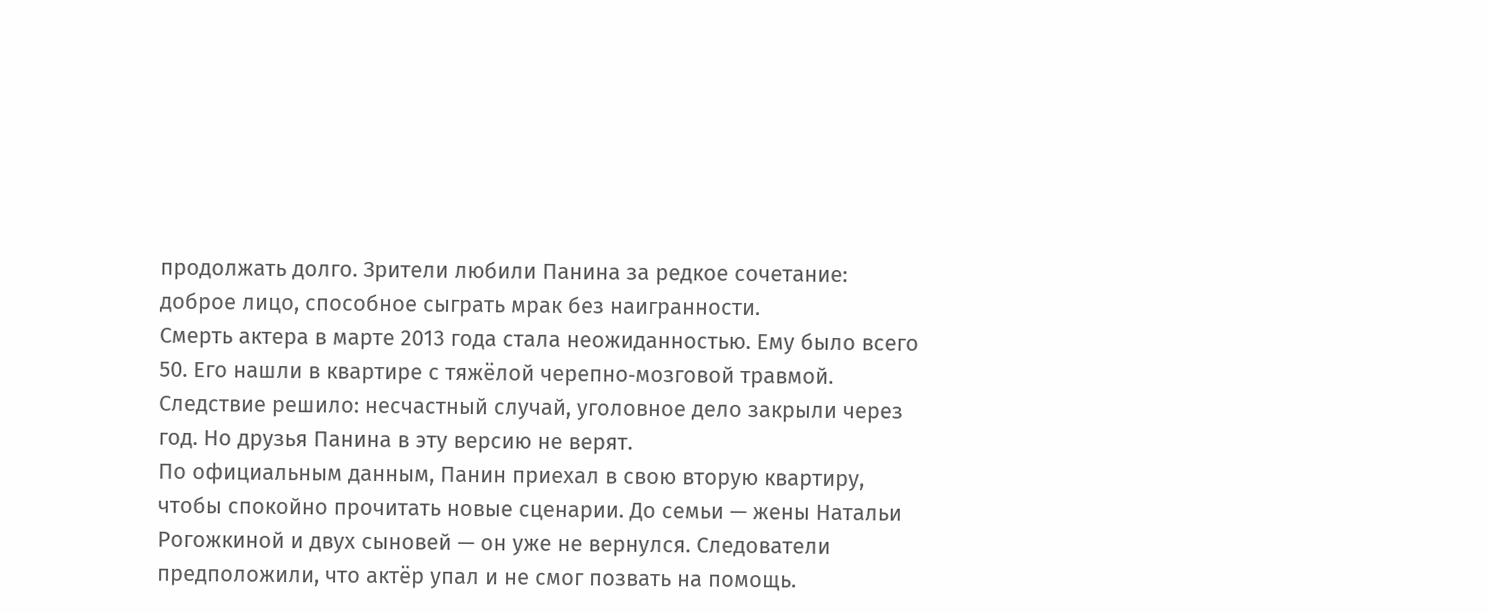продолжать долго. Зрители любили Панина за редкое сочетание: доброе лицо, способное сыграть мрак без наигранности.
Смерть актера в марте 2013 года стала неожиданностью. Ему было всего 50. Его нашли в квартире с тяжёлой черепно‑мозговой травмой. Следствие решило: несчастный случай, уголовное дело закрыли через год. Но друзья Панина в эту версию не верят.
По официальным данным, Панин приехал в свою вторую квартиру, чтобы спокойно прочитать новые сценарии. До семьи — жены Натальи Рогожкиной и двух сыновей — он уже не вернулся. Следователи предположили, что актёр упал и не смог позвать на помощь.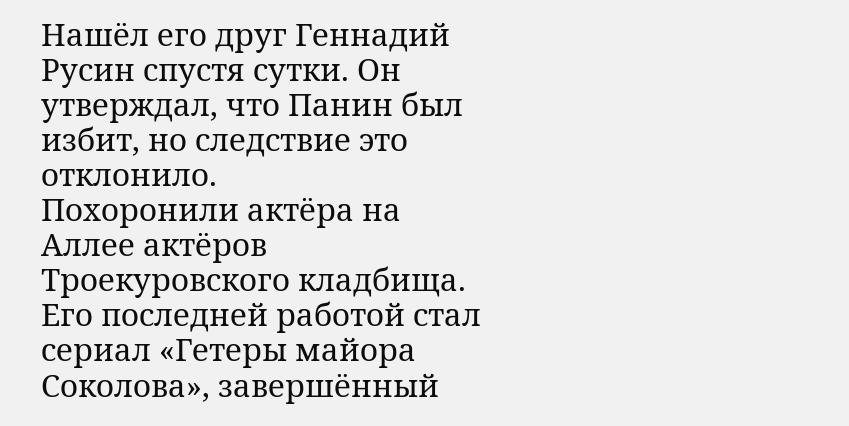Нашёл его друг Геннадий Русин спустя сутки. Он утверждал, что Панин был избит, но следствие это отклонило.
Похоронили актёра на Аллее актёров Троекуровского кладбища. Его последней работой стал сериал «Гетеры майора Соколова», завершённый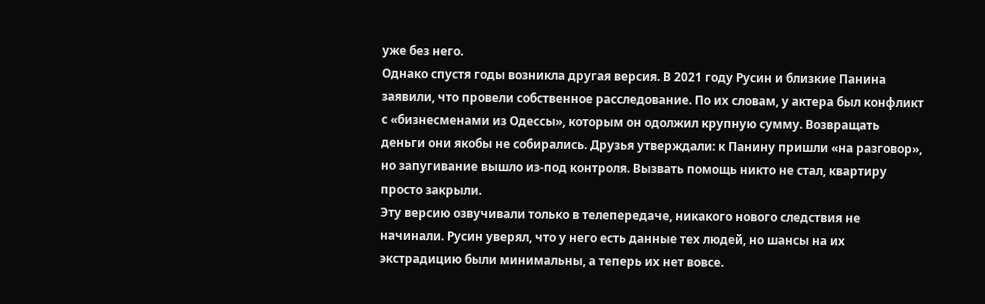уже без него.
Однако спустя годы возникла другая версия. В 2021 году Русин и близкие Панина заявили, что провели собственное расследование. По их словам, у актера был конфликт с «бизнесменами из Одессы», которым он одолжил крупную сумму. Возвращать деньги они якобы не собирались. Друзья утверждали: к Панину пришли «на разговор», но запугивание вышло из‑под контроля. Вызвать помощь никто не стал, квартиру просто закрыли.
Эту версию озвучивали только в телепередаче, никакого нового следствия не начинали. Русин уверял, что у него есть данные тех людей, но шансы на их экстрадицию были минимальны, а теперь их нет вовсе.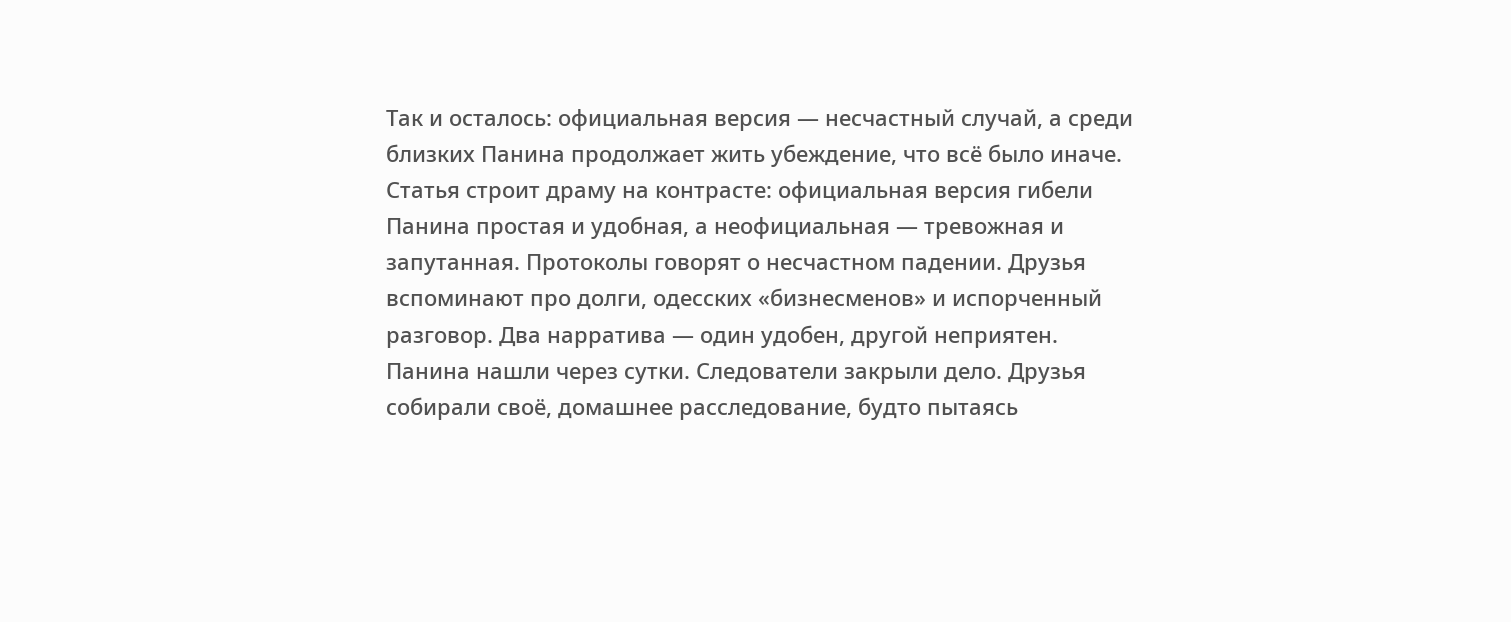Так и осталось: официальная версия — несчастный случай, а среди близких Панина продолжает жить убеждение, что всё было иначе.
Статья строит драму на контрасте: официальная версия гибели Панина простая и удобная, а неофициальная — тревожная и запутанная. Протоколы говорят о несчастном падении. Друзья вспоминают про долги, одесских «бизнесменов» и испорченный разговор. Два нарратива — один удобен, другой неприятен.
Панина нашли через сутки. Следователи закрыли дело. Друзья собирали своё, домашнее расследование, будто пытаясь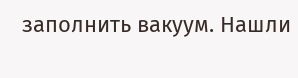заполнить вакуум. Нашли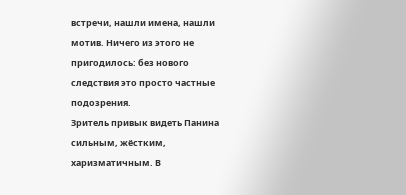встречи, нашли имена, нашли мотив. Ничего из этого не пригодилось: без нового следствия это просто частные подозрения.
Зритель привык видеть Панина сильным, жёстким, харизматичным. В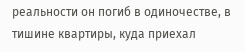реальности он погиб в одиночестве, в тишине квартиры, куда приехал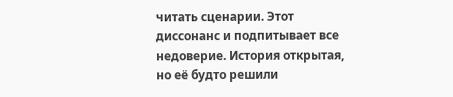читать сценарии. Этот диссонанс и подпитывает все недоверие. История открытая, но её будто решили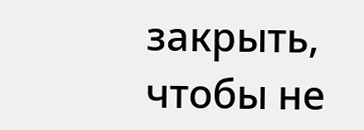закрыть, чтобы не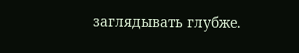заглядывать глубже.